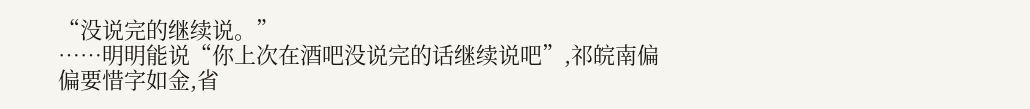“没说完的继续说。”
……明明能说“你上次在酒吧没说完的话继续说吧”,祁皖南偏偏要惜字如金,省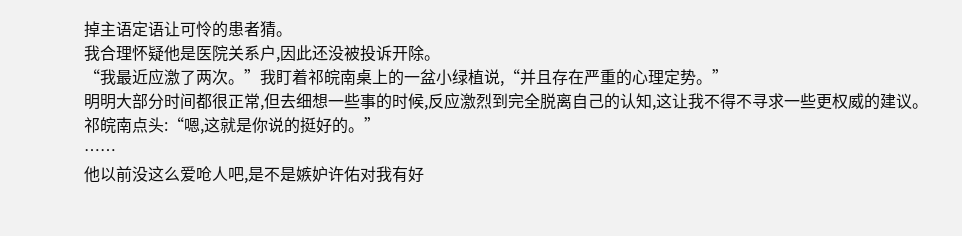掉主语定语让可怜的患者猜。
我合理怀疑他是医院关系户,因此还没被投诉开除。
“我最近应激了两次。”我盯着祁皖南桌上的一盆小绿植说,“并且存在严重的心理定势。”
明明大部分时间都很正常,但去细想一些事的时候,反应激烈到完全脱离自己的认知,这让我不得不寻求一些更权威的建议。
祁皖南点头:“嗯,这就是你说的挺好的。”
……
他以前没这么爱呛人吧,是不是嫉妒许佑对我有好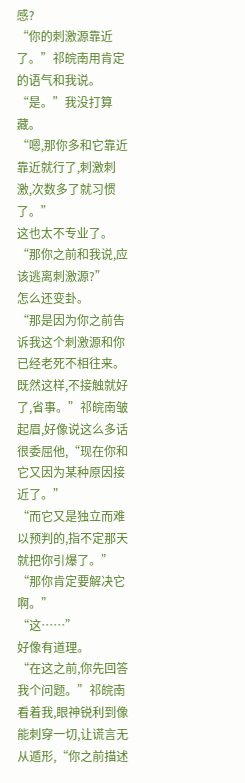感?
“你的刺激源靠近了。”祁皖南用肯定的语气和我说。
“是。”我没打算藏。
“嗯,那你多和它靠近靠近就行了,刺激刺激,次数多了就习惯了。”
这也太不专业了。
“那你之前和我说,应该逃离刺激源?”
怎么还变卦。
“那是因为你之前告诉我这个刺激源和你已经老死不相往来。既然这样,不接触就好了,省事。”祁皖南皱起眉,好像说这么多话很委屈他,“现在你和它又因为某种原因接近了。”
“而它又是独立而难以预判的,指不定那天就把你引爆了。”
“那你肯定要解决它啊。”
“这……”
好像有道理。
“在这之前,你先回答我个问题。”祁皖南看着我,眼神锐利到像能刺穿一切,让谎言无从遁形,“你之前描述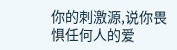你的刺激源,说你畏惧任何人的爱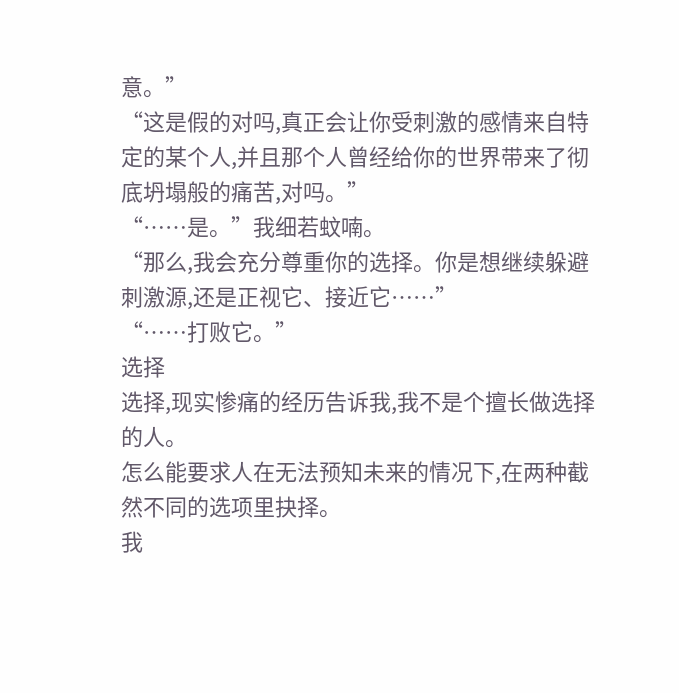意。”
“这是假的对吗,真正会让你受刺激的感情来自特定的某个人,并且那个人曾经给你的世界带来了彻底坍塌般的痛苦,对吗。”
“……是。”我细若蚊喃。
“那么,我会充分尊重你的选择。你是想继续躲避刺激源,还是正视它、接近它……”
“……打败它。”
选择
选择,现实惨痛的经历告诉我,我不是个擅长做选择的人。
怎么能要求人在无法预知未来的情况下,在两种截然不同的选项里抉择。
我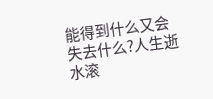能得到什么又会失去什么?人生逝水滚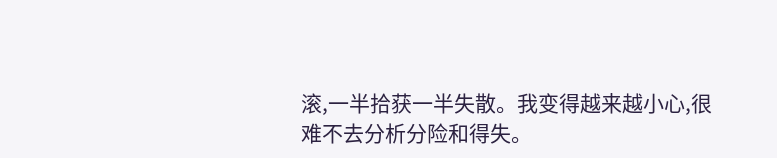滚,一半拾获一半失散。我变得越来越小心,很难不去分析分险和得失。